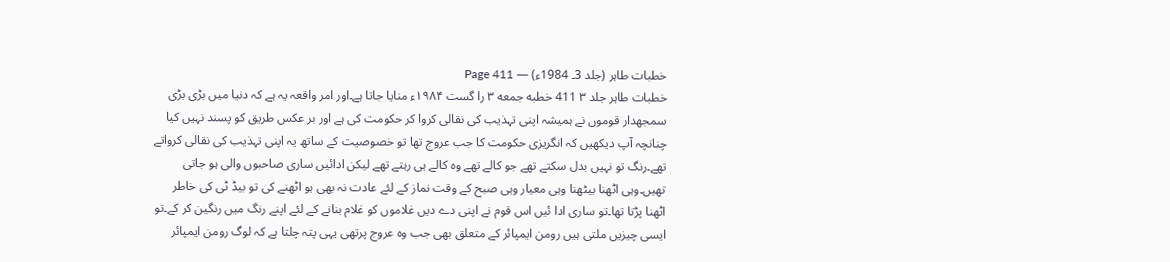خطبات طاہر (جلد 3۔ 1984ء) — Page 411
خطبات طاہر جلد ۳ 411 خطبه جمعه ۳ را گست ۱۹۸۴ء منایا جاتا ہے۔اور امر واقعہ یہ ہے کہ دنیا میں بڑی بڑی سمجھدار قوموں نے ہمیشہ اپنی تہذیب کی نقالی کروا کر حکومت کی ہے اور بر عکس طریق کو پسند نہیں کیا چنانچہ آپ دیکھیں کہ انگریزی حکومت کا جب عروج تھا تو خصوصیت کے ساتھ یہ اپنی تہذیب کی نقالی کرواتے تھے۔رنگ تو نہیں بدل سکتے تھے جو کالے تھے وہ کالے ہی رہتے تھے لیکن ادائیں ساری صاحبوں والی ہو جاتی تھیں۔وہی اٹھنا بیٹھنا وہی معیار وہی صبح کے وقت نماز کے لئے عادت نہ بھی ہو اٹھنے کی تو بیڈ ٹی کی خاطر اٹھنا پڑتا تھا۔تو ساری ادا ئیں اس قوم نے اپنی دے دیں غلاموں کو غلام بنانے کے لئے اپنے رنگ میں رنگین کر کے۔تو ایسی چیزیں ملتی ہیں رومن ایمپائر کے متعلق بھی جب وہ عروج پرتھی یہی پتہ چلتا ہے کہ لوگ رومن ایمپائر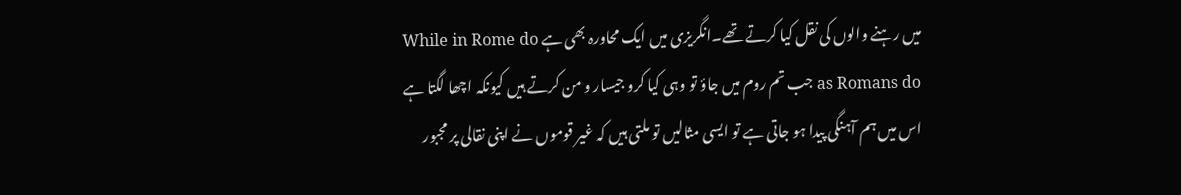میں رہنے والوں کی نقل کیا کرتے تھے۔انگریزی میں ایک محاورہ بھی ہے While in Rome do as Romans do جب تم روم میں جاؤ تو وہی کیا کرو جیسار و من کرتے ہیں کیونکہ اچھا لگتا ہے اس میں ہم آہنگی پیدا ہو جاتی ہے تو ایسی مثالیں تو ملتی ہیں کہ غیر قوموں نے اپنی نقالی پر مجبور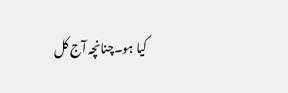کیا ہو۔چنانچہ آج کل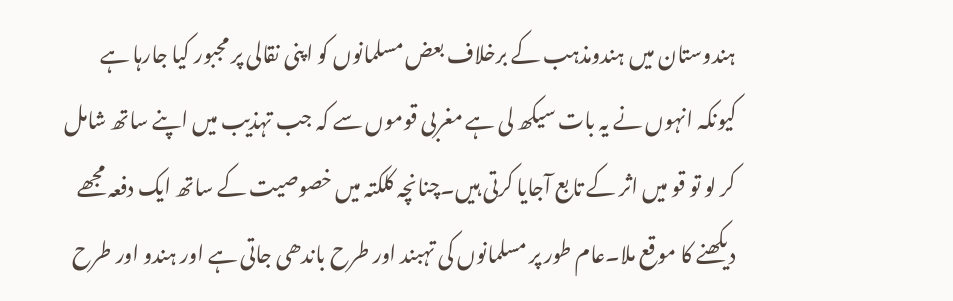ہندوستان میں ہندومذہب کے برخلاف بعض مسلمانوں کو اپنی نقالی پر مجبور کیا جارہا ہے کیونکہ انہوں نے یہ بات سیکھ لی ہے مغربی قوموں سے کہ جب تہذیب میں اپنے ساتھ شامل کر لو تو قو میں اثر کے تابع آجایا کرتی ہیں۔چنانچہ کلکتہ میں خصوصیت کے ساتھ ایک دفعہ مجھے دیکھنے کا موقع ملا۔عام طور پر مسلمانوں کی تہبند اور طرح باندھی جاتی ہے اور ہندو اور طرح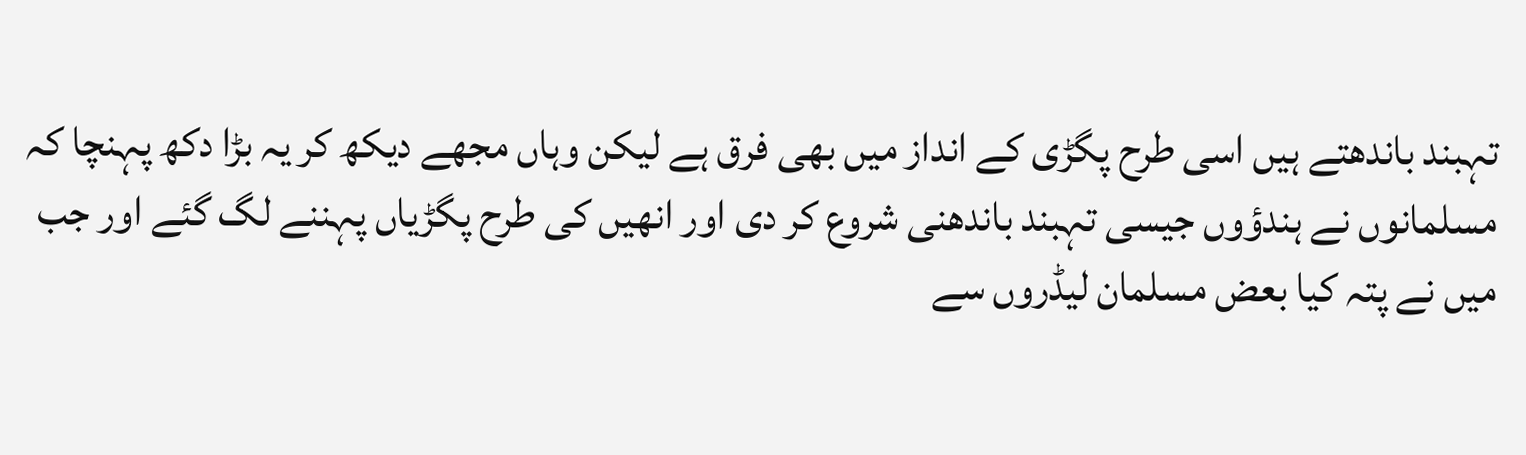تہبند باندھتے ہیں اسی طرح پگڑی کے انداز میں بھی فرق ہے لیکن وہاں مجھے دیکھ کر یہ بڑا دکھ پہنچا کہ مسلمانوں نے ہندؤوں جیسی تہبند باندھنی شروع کر دی اور انھیں کی طرح پگڑیاں پہننے لگ گئے اور جب میں نے پتہ کیا بعض مسلمان لیڈروں سے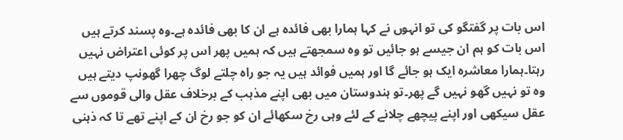اس بات پر گفتگو کی تو انہوں نے کہا ہمارا بھی فائدہ ہے ان کا بھی فائدہ ہے۔وہ پسند کرتے ہیں اس بات کو ہم ان جیسے ہو جائیں تو وہ سمجھتے ہیں کہ ہمیں پھر اس پر کوئی اعتراض نہیں رہتا۔ہمارا معاشرہ ایک ہو جائے گا اور ہمیں فوائد ہیں یہ جو راہ چلتے لوگ چھرا گھونپ دیتے ہیں وہ تو نہیں گھو نہیں گے پھر۔تو ہندوستان میں بھی اپنے مذہب کے برخلاف عقل والی قوموں سے عقل سیکھی اور اپنے پیچھے چلانے کے لئے وہی رخ سکھائے ان کو جو رخ ان کے اپنے تھے تا کہ ذہنی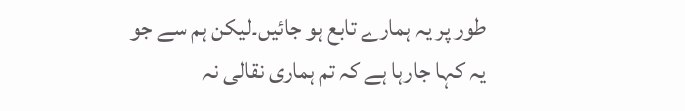طور پر یہ ہمارے تابع ہو جائیں۔لیکن ہم سے جو یہ کہا جارہا ہے کہ تم ہماری نقالی نہ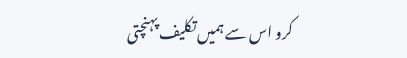کرو اس سے ہمیں تکلیف پہنچتی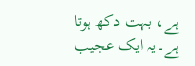ہے، بہت دکھ ہوتا ہے۔یہ ایک عجیب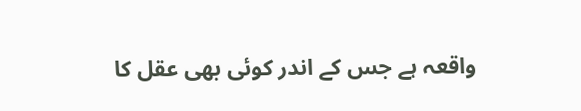واقعہ ہے جس کے اندر کوئی بھی عقل کا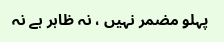پہلو مضمر نہیں ، نہ ظاہر ہے نہ